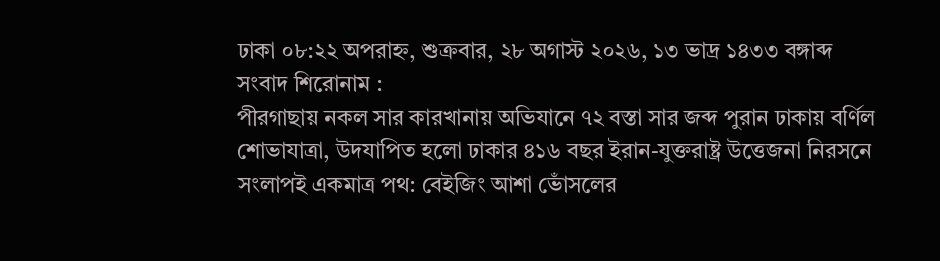ঢাকা ০৮:২২ অপরাহ্ন, শুক্রবার, ২৮ অগাস্ট ২০২৬, ১৩ ভাদ্র ১৪৩৩ বঙ্গাব্দ
সংবাদ শিরোনাম :
পীরগাছায় নকল সার কারখানায় অভিযানে ৭২ বস্তা সার জব্দ পুরান ঢাকায় বর্ণিল শোভাযাত্রা, উদযাপিত হলো ঢাকার ৪১৬ বছর ইরান-যুক্তরাষ্ট্র উত্তেজনা নিরসনে সংলাপই একমাত্র পথ: বেইজিং আশা ভোঁসলের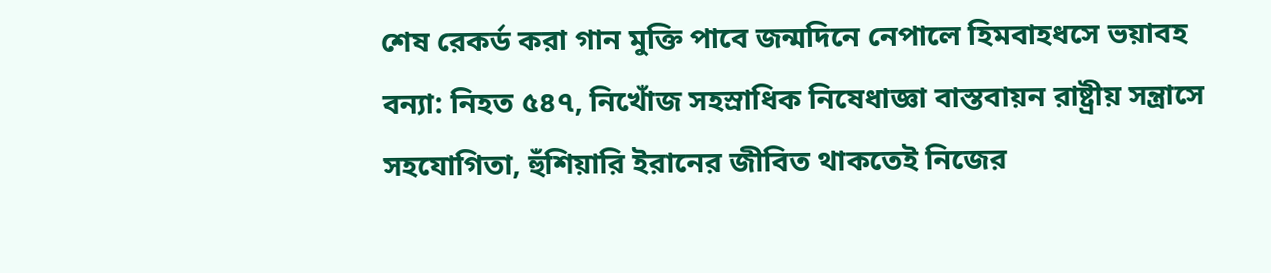শেষ রেকর্ড করা গান মুক্তি পাবে জন্মদিনে নেপালে হিমবাহধসে ভয়াবহ বন্যা: নিহত ৫৪৭, নিখোঁজ সহস্রাধিক নিষেধাজ্ঞা বাস্তবায়ন রাষ্ট্রীয় সন্ত্রাসে সহযোগিতা, হুঁশিয়ারি ইরানের জীবিত থাকতেই নিজের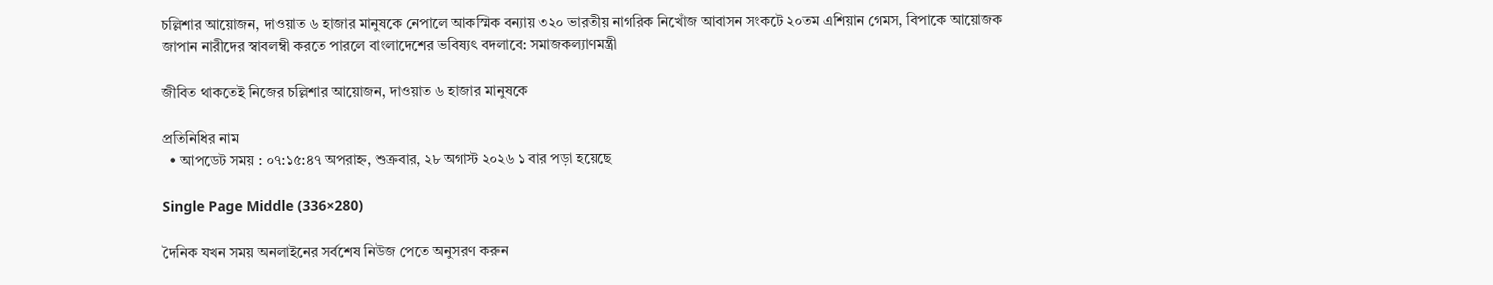চল্লিশার আয়োজন, দাওয়াত ৬ হাজার মানুষকে নেপালে আকস্মিক বন্যায় ৩২০ ভারতীয় নাগরিক নিখোঁজ আবাসন সংকটে ২০তম এশিয়ান গেমস, বিপাকে আয়োজক জাপান নারীদের স্বাবলম্বী করতে পারলে বাংলাদেশের ভবিষ্যৎ বদলাবে: সমাজকল্যাণমন্ত্রী

জীবিত থাকতেই নিজের চল্লিশার আয়োজন, দাওয়াত ৬ হাজার মানুষকে

প্রতিনিধির নাম
  • আপডেট সময় : ০৭:১৫:৪৭ অপরাহ্ন, শুক্রবার, ২৮ অগাস্ট ২০২৬ ১ বার পড়া হয়েছে

Single Page Middle (336×280)

দৈনিক যখন সময় অনলাইনের সর্বশেষ নিউজ পেতে অনুসরণ করুন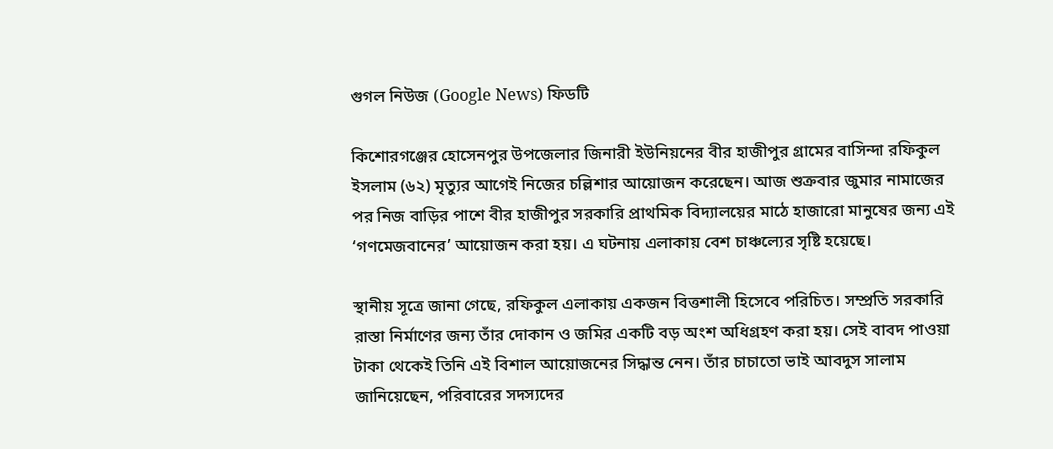গুগল নিউজ (Google News) ফিডটি

কিশোরগঞ্জের হোসেনপুর উপজেলার জিনারী ইউনিয়নের বীর হাজীপুর গ্রামের বাসিন্দা রফিকুল ইসলাম (৬২) মৃত্যুর আগেই নিজের চল্লিশার আয়োজন করেছেন। আজ শুক্রবার জুমার নামাজের পর নিজ বাড়ির পাশে বীর হাজীপুর সরকারি প্রাথমিক বিদ্যালয়ের মাঠে হাজারো মানুষের জন্য এই ‘গণমেজবানের’ আয়োজন করা হয়। এ ঘটনায় এলাকায় বেশ চাঞ্চল্যের সৃষ্টি হয়েছে।

স্থানীয় সূত্রে জানা গেছে, রফিকুল এলাকায় একজন বিত্তশালী হিসেবে পরিচিত। সম্প্রতি সরকারি রাস্তা নির্মাণের জন্য তাঁর দোকান ও জমির একটি বড় অংশ অধিগ্রহণ করা হয়। সেই বাবদ পাওয়া টাকা থেকেই তিনি এই বিশাল আয়োজনের সিদ্ধান্ত নেন। তাঁর চাচাতো ভাই আবদুস সালাম জানিয়েছেন, পরিবারের সদস্যদের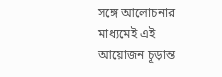সঙ্গে আলোচনার মাধ্যমেই এই আয়োজন চূড়ান্ত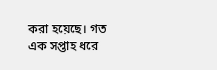করা হয়েছে। গত এক সপ্তাহ ধরে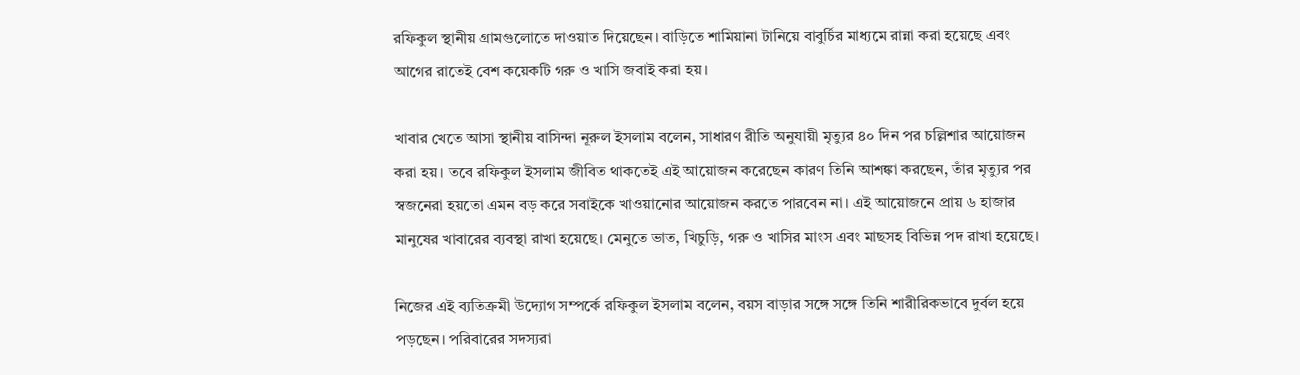রফিকুল স্থানীয় গ্রামগুলোতে দাওয়াত দিয়েছেন। বাড়িতে শামিয়ানা টানিয়ে বাবুর্চির মাধ্যমে রান্না করা হয়েছে এবং আগের রাতেই বেশ কয়েকটি গরু ও খাসি জবাই করা হয়।

খাবার খেতে আসা স্থানীয় বাসিন্দা নূরুল ইসলাম বলেন, সাধারণ রীতি অনুযায়ী মৃত্যুর ৪০ দিন পর চল্লিশার আয়োজন করা হয়। তবে রফিকুল ইসলাম জীবিত থাকতেই এই আয়োজন করেছেন কারণ তিনি আশঙ্কা করছেন, তাঁর মৃত্যুর পর স্বজনেরা হয়তো এমন বড় করে সবাইকে খাওয়ানোর আয়োজন করতে পারবেন না। এই আয়োজনে প্রায় ৬ হাজার মানুষের খাবারের ব্যবস্থা রাখা হয়েছে। মেনুতে ভাত, খিচুড়ি, গরু ও খাসির মাংস এবং মাছসহ বিভিন্ন পদ রাখা হয়েছে।

নিজের এই ব্যতিক্রমী উদ্যোগ সম্পর্কে রফিকুল ইসলাম বলেন, বয়স বাড়ার সঙ্গে সঙ্গে তিনি শারীরিকভাবে দুর্বল হয়ে পড়ছেন। পরিবারের সদস্যরা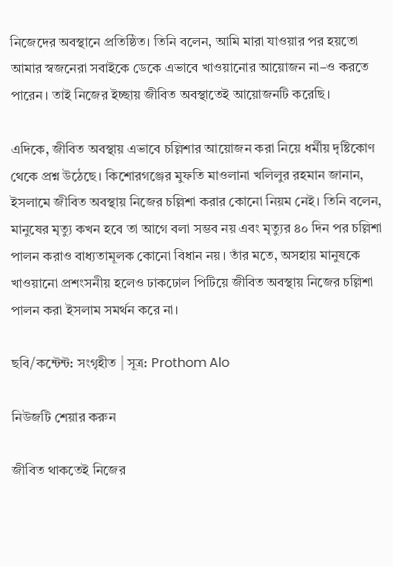নিজেদের অবস্থানে প্রতিষ্ঠিত। তিনি বলেন, আমি মারা যাওয়ার পর হয়তো আমার স্বজনেরা সবাইকে ডেকে এভাবে খাওয়ানোর আয়োজন না–ও করতে পারেন। তাই নিজের ইচ্ছায় জীবিত অবস্থাতেই আয়োজনটি করেছি।

এদিকে, জীবিত অবস্থায় এভাবে চল্লিশার আয়োজন করা নিয়ে ধর্মীয় দৃষ্টিকোণ থেকে প্রশ্ন উঠেছে। কিশোরগঞ্জের মুফতি মাওলানা খলিলুর রহমান জানান, ইসলামে জীবিত অবস্থায় নিজের চল্লিশা করার কোনো নিয়ম নেই। তিনি বলেন, মানুষের মৃত্যু কখন হবে তা আগে বলা সম্ভব নয় এবং মৃত্যুর ৪০ দিন পর চল্লিশা পালন করাও বাধ্যতামূলক কোনো বিধান নয়। তাঁর মতে, অসহায় মানুষকে খাওয়ানো প্রশংসনীয় হলেও ঢাকঢোল পিটিয়ে জীবিত অবস্থায় নিজের চল্লিশা পালন করা ইসলাম সমর্থন করে না।

ছবি/কন্টেন্ট: সংগৃহীত | সূত্র: Prothom Alo

নিউজটি শেয়ার করুন

জীবিত থাকতেই নিজের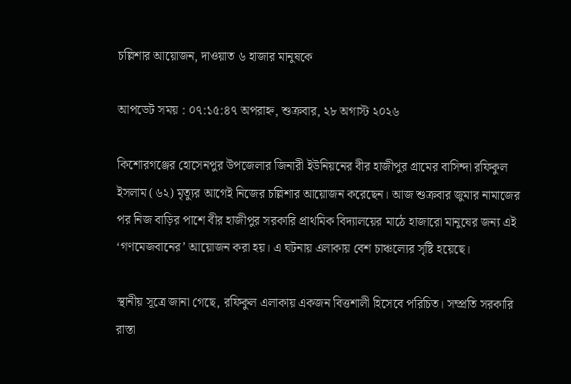চল্লিশার আয়োজন, দাওয়াত ৬ হাজার মানুষকে

আপডেট সময় : ০৭:১৫:৪৭ অপরাহ্ন, শুক্রবার, ২৮ অগাস্ট ২০২৬

কিশোরগঞ্জের হোসেনপুর উপজেলার জিনারী ইউনিয়নের বীর হাজীপুর গ্রামের বাসিন্দা রফিকুল ইসলাম (৬২) মৃত্যুর আগেই নিজের চল্লিশার আয়োজন করেছেন। আজ শুক্রবার জুমার নামাজের পর নিজ বাড়ির পাশে বীর হাজীপুর সরকারি প্রাথমিক বিদ্যালয়ের মাঠে হাজারো মানুষের জন্য এই ‘গণমেজবানের’ আয়োজন করা হয়। এ ঘটনায় এলাকায় বেশ চাঞ্চল্যের সৃষ্টি হয়েছে।

স্থানীয় সূত্রে জানা গেছে, রফিকুল এলাকায় একজন বিত্তশালী হিসেবে পরিচিত। সম্প্রতি সরকারি রাস্তা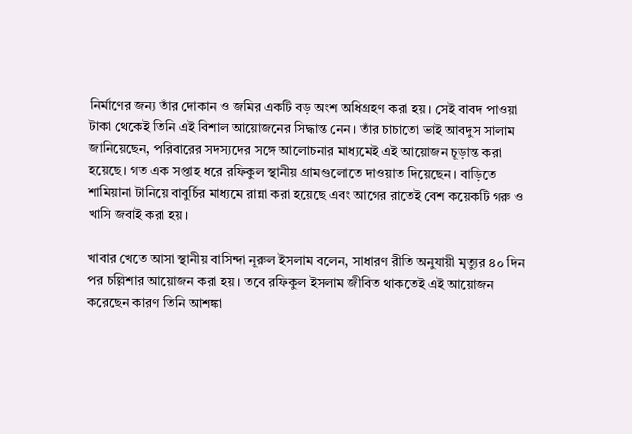নির্মাণের জন্য তাঁর দোকান ও জমির একটি বড় অংশ অধিগ্রহণ করা হয়। সেই বাবদ পাওয়া টাকা থেকেই তিনি এই বিশাল আয়োজনের সিদ্ধান্ত নেন। তাঁর চাচাতো ভাই আবদুস সালাম জানিয়েছেন, পরিবারের সদস্যদের সঙ্গে আলোচনার মাধ্যমেই এই আয়োজন চূড়ান্ত করা হয়েছে। গত এক সপ্তাহ ধরে রফিকুল স্থানীয় গ্রামগুলোতে দাওয়াত দিয়েছেন। বাড়িতে শামিয়ানা টানিয়ে বাবুর্চির মাধ্যমে রান্না করা হয়েছে এবং আগের রাতেই বেশ কয়েকটি গরু ও খাসি জবাই করা হয়।

খাবার খেতে আসা স্থানীয় বাসিন্দা নূরুল ইসলাম বলেন, সাধারণ রীতি অনুযায়ী মৃত্যুর ৪০ দিন পর চল্লিশার আয়োজন করা হয়। তবে রফিকুল ইসলাম জীবিত থাকতেই এই আয়োজন করেছেন কারণ তিনি আশঙ্কা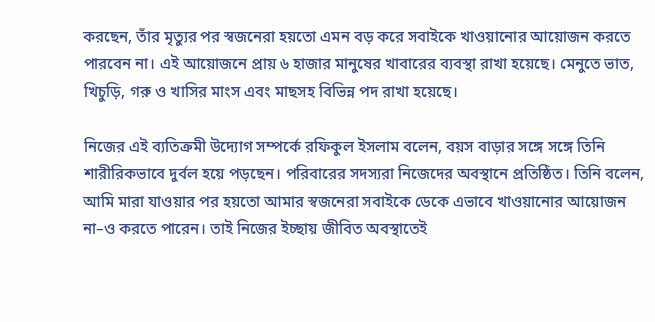করছেন, তাঁর মৃত্যুর পর স্বজনেরা হয়তো এমন বড় করে সবাইকে খাওয়ানোর আয়োজন করতে পারবেন না। এই আয়োজনে প্রায় ৬ হাজার মানুষের খাবারের ব্যবস্থা রাখা হয়েছে। মেনুতে ভাত, খিচুড়ি, গরু ও খাসির মাংস এবং মাছসহ বিভিন্ন পদ রাখা হয়েছে।

নিজের এই ব্যতিক্রমী উদ্যোগ সম্পর্কে রফিকুল ইসলাম বলেন, বয়স বাড়ার সঙ্গে সঙ্গে তিনি শারীরিকভাবে দুর্বল হয়ে পড়ছেন। পরিবারের সদস্যরা নিজেদের অবস্থানে প্রতিষ্ঠিত। তিনি বলেন, আমি মারা যাওয়ার পর হয়তো আমার স্বজনেরা সবাইকে ডেকে এভাবে খাওয়ানোর আয়োজন না–ও করতে পারেন। তাই নিজের ইচ্ছায় জীবিত অবস্থাতেই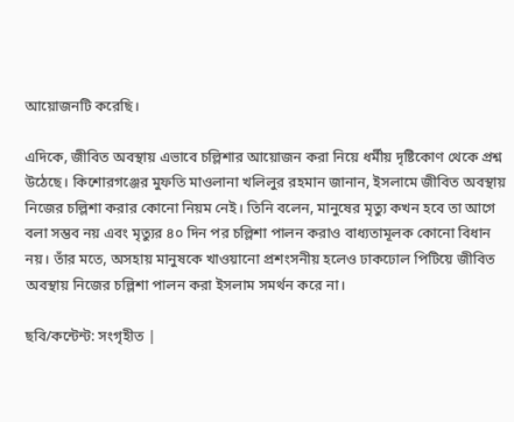আয়োজনটি করেছি।

এদিকে, জীবিত অবস্থায় এভাবে চল্লিশার আয়োজন করা নিয়ে ধর্মীয় দৃষ্টিকোণ থেকে প্রশ্ন উঠেছে। কিশোরগঞ্জের মুফতি মাওলানা খলিলুর রহমান জানান, ইসলামে জীবিত অবস্থায় নিজের চল্লিশা করার কোনো নিয়ম নেই। তিনি বলেন, মানুষের মৃত্যু কখন হবে তা আগে বলা সম্ভব নয় এবং মৃত্যুর ৪০ দিন পর চল্লিশা পালন করাও বাধ্যতামূলক কোনো বিধান নয়। তাঁর মতে, অসহায় মানুষকে খাওয়ানো প্রশংসনীয় হলেও ঢাকঢোল পিটিয়ে জীবিত অবস্থায় নিজের চল্লিশা পালন করা ইসলাম সমর্থন করে না।

ছবি/কন্টেন্ট: সংগৃহীত |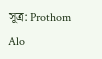সূত্র: Prothom Alo